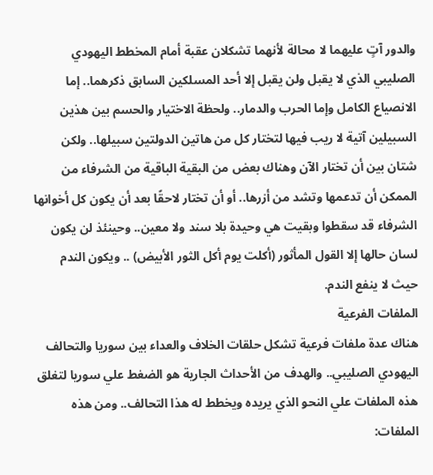والدور آتٍ عليهما لا محالة لأنهما تشكلان عقبة أمام المخطط اليهودي الصليبي الذي لا يقبل ولن يقبل إلا أحد المسلكين السابق ذكرهما.. إما الانصياع الكامل وإما الحرب والدمار.. ولحظة الاختيار والحسم بين هذين السبيلين آتية لا ريب فيها لتختار كل من هاتين الدولتين سبيلها.. ولكن شتان بين أن تختار الآن وهناك بعض من البقية الباقية من الشرفاء من الممكن أن تدعمها وتشد من أزرها.. أو أن تختار لاحقًا بعد أن يكون كل أخوانها الشرفاء قد سقطوا وبقيت هي وحيدة بلا سند ولا معين.. وحينئذ لن يكون لسان حالها إلا القول المأثور (أكلت يوم أكل الثور الأبيض) .. ويكون الندم حيث لا ينفع الندم.
الملفات الفرعية
هناك عدة ملفات فرعية تشكل حلقات الخلاف والعداء بين سوريا والتحالف اليهودي الصليبي.. والهدف من الأحداث الجارية هو الضغط علي سوريا لتغلق هذه الملفات علي النحو الذي يريده ويخطط له هذا التحالف.. ومن هذه الملفات: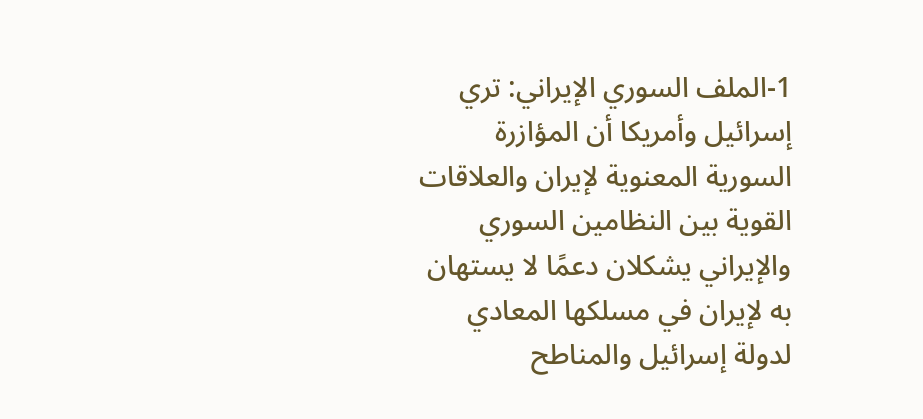1-الملف السوري الإيراني: تري إسرائيل وأمريكا أن المؤازرة السورية المعنوية لإيران والعلاقات القوية بين النظامين السوري والإيراني يشكلان دعمًا لا يستهان به لإيران في مسلكها المعادي لدولة إسرائيل والمناطح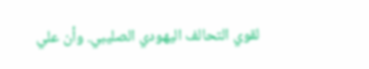لقوي التحالف اليهودي الصليبي. وأن علي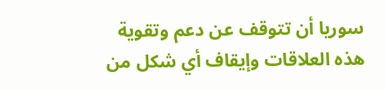سوريا أن تتوقف عن دعم وتقوية هذه العلاقات وإيقاف أي شكل من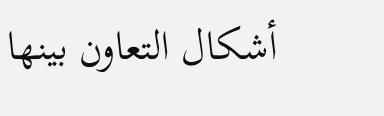أشكال التعاون بينها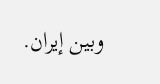وبين إيران.